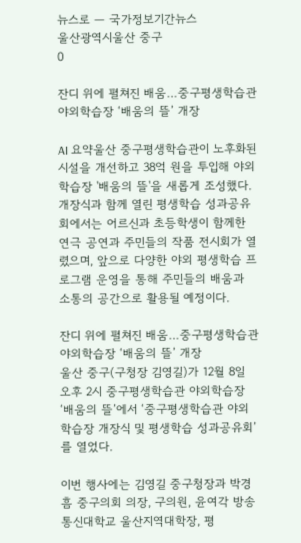뉴스로 — 국가정보기간뉴스
울산광역시울산 중구
0

잔디 위에 펼쳐진 배움…중구평생학습관 야외학습장 ‘배움의 뜰’ 개장

AI 요약울산 중구평생학습관이 노후화된 시설을 개선하고 38억 원을 투입해 야외학습장 '배움의 뜰'을 새롭게 조성했다. 개장식과 함께 열린 평생학습 성과공유회에서는 어르신과 초등학생이 함께한 연극 공연과 주민들의 작품 전시회가 열렸으며, 앞으로 다양한 야외 평생학습 프로그램 운영을 통해 주민들의 배움과 소통의 공간으로 활용될 예정이다.

잔디 위에 펼쳐진 배움…중구평생학습관 야외학습장 ‘배움의 뜰’ 개장
울산 중구(구청장 김영길)가 12월 8일 오후 2시 중구평생학습관 야외학습장 ‘배움의 뜰’에서 ‘중구평생학습관 야외학습장 개장식 및 평생학습 성과공유회’를 열었다.

이번 행사에는 김영길 중구청장과 박경흠 중구의회 의장, 구의원, 윤여각 방송통신대학교 울산지역대학장, 평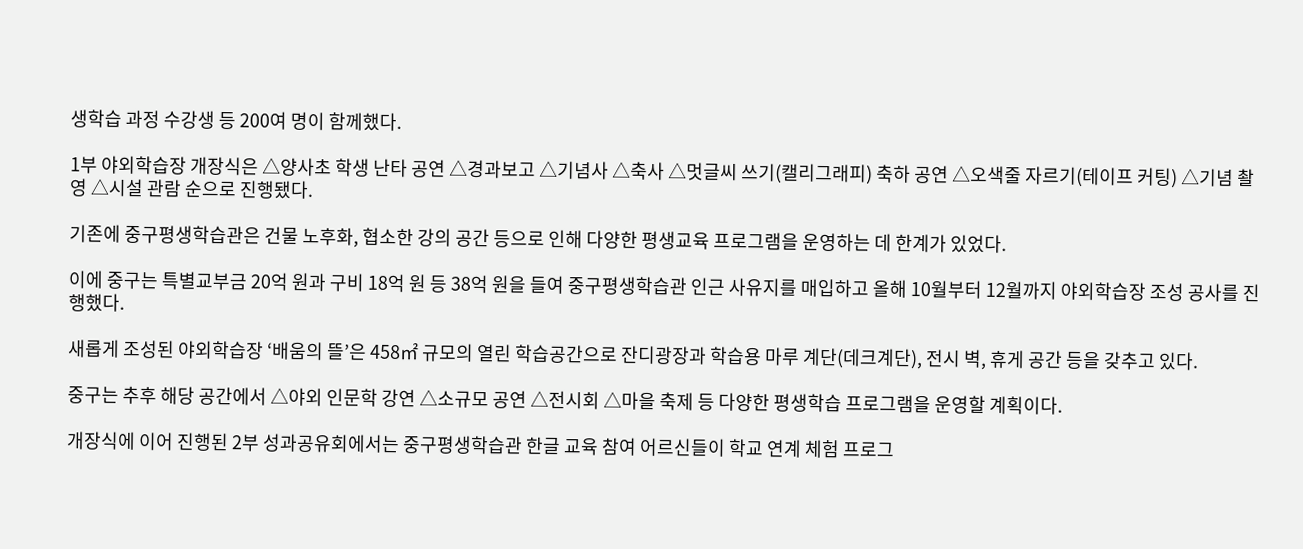생학습 과정 수강생 등 200여 명이 함께했다.

1부 야외학습장 개장식은 △양사초 학생 난타 공연 △경과보고 △기념사 △축사 △멋글씨 쓰기(캘리그래피) 축하 공연 △오색줄 자르기(테이프 커팅) △기념 촬영 △시설 관람 순으로 진행됐다.

기존에 중구평생학습관은 건물 노후화, 협소한 강의 공간 등으로 인해 다양한 평생교육 프로그램을 운영하는 데 한계가 있었다.

이에 중구는 특별교부금 20억 원과 구비 18억 원 등 38억 원을 들여 중구평생학습관 인근 사유지를 매입하고 올해 10월부터 12월까지 야외학습장 조성 공사를 진행했다.

새롭게 조성된 야외학습장 ‘배움의 뜰’은 458㎡ 규모의 열린 학습공간으로 잔디광장과 학습용 마루 계단(데크계단), 전시 벽, 휴게 공간 등을 갖추고 있다.

중구는 추후 해당 공간에서 △야외 인문학 강연 △소규모 공연 △전시회 △마을 축제 등 다양한 평생학습 프로그램을 운영할 계획이다.

개장식에 이어 진행된 2부 성과공유회에서는 중구평생학습관 한글 교육 참여 어르신들이 학교 연계 체험 프로그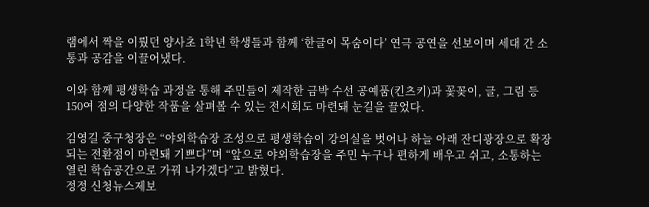램에서 짝을 이뤘던 양사초 1학년 학생들과 함께 ‘한글이 목숨이다’ 연극 공연을 선보이며 세대 간 소통과 공감을 이끌어냈다.

이와 함께 평생학습 과정을 통해 주민들이 제작한 금박 수선 공예품(킨츠키)과 꽃꽂이, 글, 그림 등 150여 점의 다양한 작품을 살펴볼 수 있는 전시회도 마련돼 눈길을 끌었다.

김영길 중구청장은 “야외학습장 조성으로 평생학습이 강의실을 벗어나 하늘 아래 잔디광장으로 확장되는 전환점이 마련돼 기쁘다”며 “앞으로 야외학습장을 주민 누구나 편하게 배우고 쉬고, 소통하는 열린 학습공간으로 가꿔 나가겠다”고 밝혔다.
정정 신청뉴스제보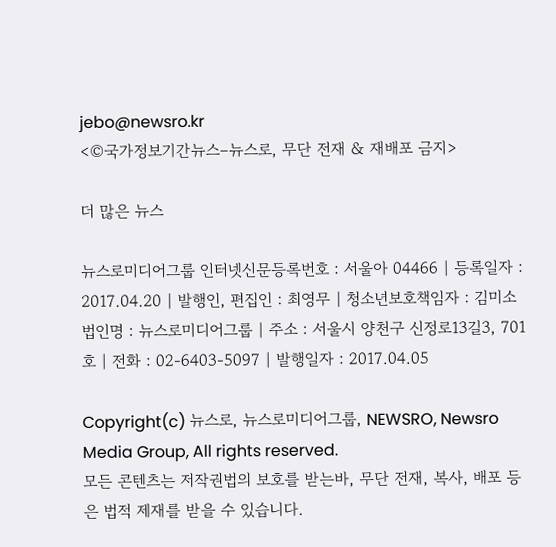jebo@newsro.kr
<©국가정보기간뉴스–뉴스로, 무단 전재 & 재배포 금지>

더 많은 뉴스

뉴스로미디어그룹 인터넷신문등록번호 : 서울아 04466 | 등록일자 : 2017.04.20 | 발행인, 편집인 : 최영무 | 청소년보호책임자 : 김미소
법인명 : 뉴스로미디어그룹 | 주소 : 서울시 양천구 신정로13길3, 701호 | 전화 : 02-6403-5097 | 발행일자 : 2017.04.05

Copyright(c) 뉴스로, 뉴스로미디어그룹, NEWSRO, Newsro Media Group, All rights reserved.
모든 콘텐츠는 저작권법의 보호를 받는바, 무단 전재, 복사, 배포 등은 법적 제재를 받을 수 있습니다.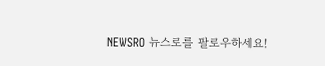NEWSRO 뉴스로를 팔로우하세요!